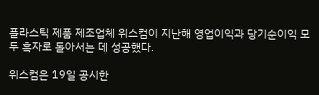플라스틱 제품 제조업체 위스컴이 지난해 영업이익과 당기순이익 모두 흑자로 돌아서는 데 성공했다.

위스컴은 19일 공시한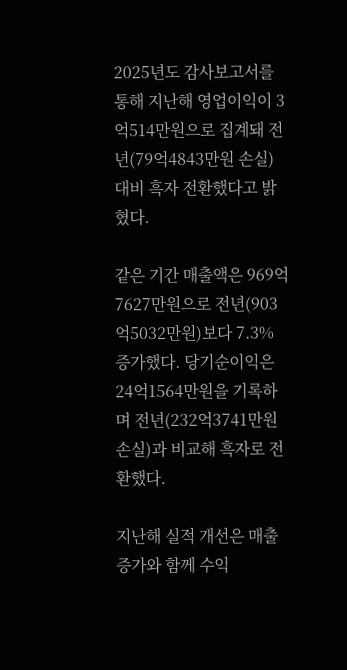2025년도 감사보고서를 통해 지난해 영업이익이 3억514만원으로 집계돼 전년(79억4843만원 손실) 대비 흑자 전환했다고 밝혔다.

같은 기간 매출액은 969억7627만원으로 전년(903억5032만원)보다 7.3% 증가했다. 당기순이익은 24억1564만원을 기록하며 전년(232억3741만원 손실)과 비교해 흑자로 전환했다.

지난해 실적 개선은 매출 증가와 함께 수익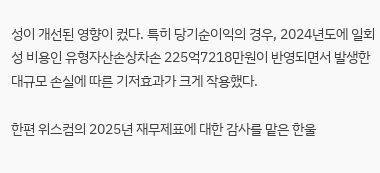성이 개선된 영향이 컸다. 특히 당기순이익의 경우, 2024년도에 일회성 비용인 유형자산손상차손 225억7218만원이 반영되면서 발생한 대규모 손실에 따른 기저효과가 크게 작용했다.

한편 위스컴의 2025년 재무제표에 대한 감사를 맡은 한울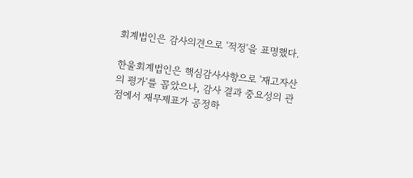회계법인은 감사의견으로 '적정'을 표명했다.

한울회계법인은 핵심감사사항으로 '재고자산의 평가'를 꼽았으나, 감사 결과 중요성의 관점에서 재무제표가 공정하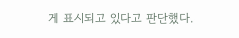게 표시되고 있다고 판단했다.